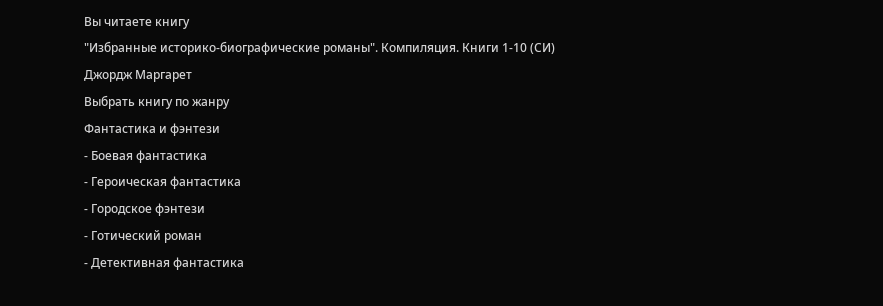Вы читаете книгу
"Избранные историко-биографические романы". Компиляция. Книги 1-10 (СИ)
Джордж Маргарет
Выбрать книгу по жанру
Фантастика и фэнтези
- Боевая фантастика
- Героическая фантастика
- Городское фэнтези
- Готический роман
- Детективная фантастика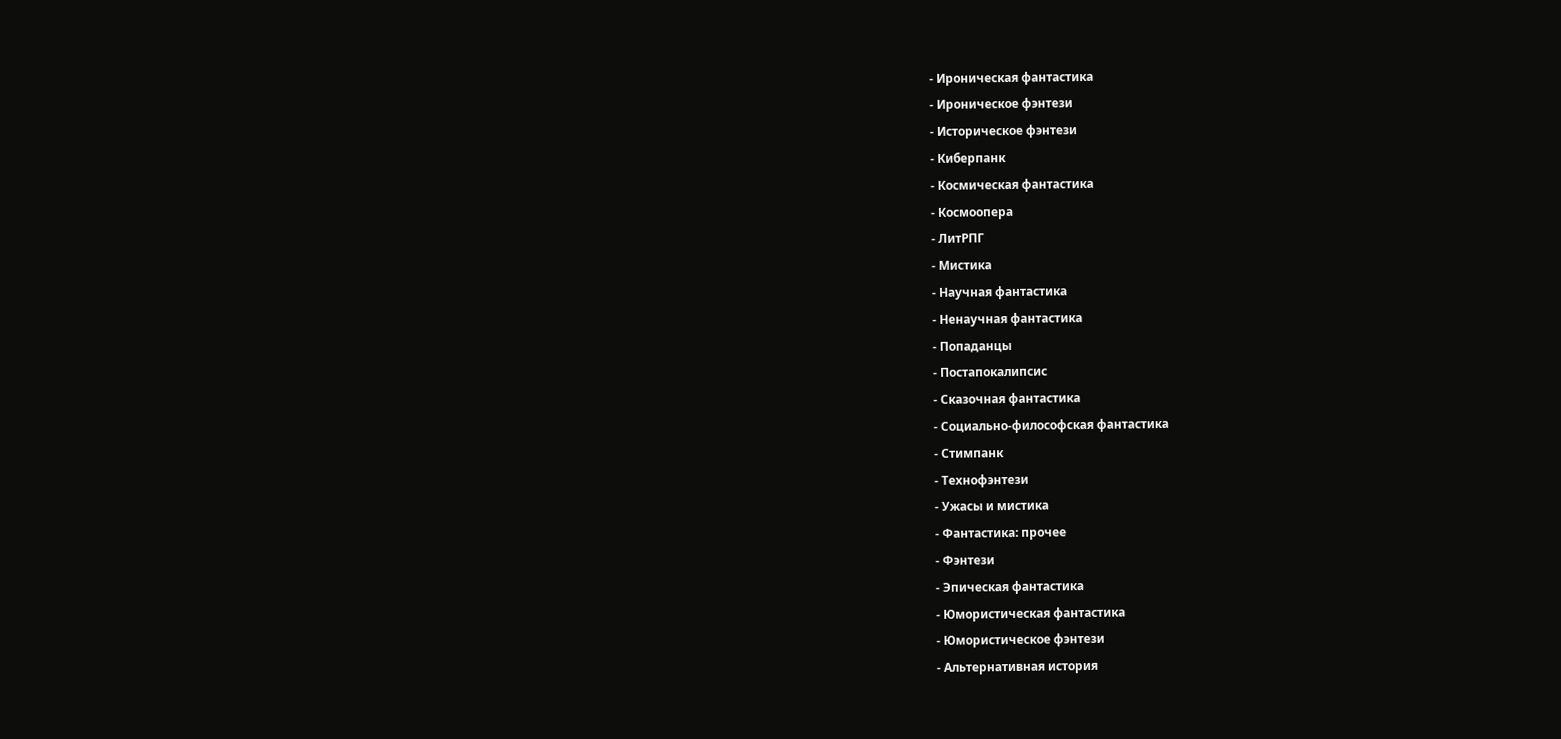- Ироническая фантастика
- Ироническое фэнтези
- Историческое фэнтези
- Киберпанк
- Космическая фантастика
- Космоопера
- ЛитРПГ
- Мистика
- Научная фантастика
- Ненаучная фантастика
- Попаданцы
- Постапокалипсис
- Сказочная фантастика
- Социально-философская фантастика
- Стимпанк
- Технофэнтези
- Ужасы и мистика
- Фантастика: прочее
- Фэнтези
- Эпическая фантастика
- Юмористическая фантастика
- Юмористическое фэнтези
- Альтернативная история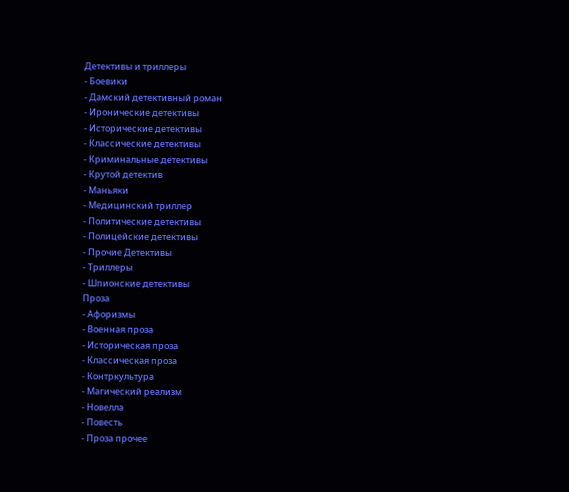Детективы и триллеры
- Боевики
- Дамский детективный роман
- Иронические детективы
- Исторические детективы
- Классические детективы
- Криминальные детективы
- Крутой детектив
- Маньяки
- Медицинский триллер
- Политические детективы
- Полицейские детективы
- Прочие Детективы
- Триллеры
- Шпионские детективы
Проза
- Афоризмы
- Военная проза
- Историческая проза
- Классическая проза
- Контркультура
- Магический реализм
- Новелла
- Повесть
- Проза прочее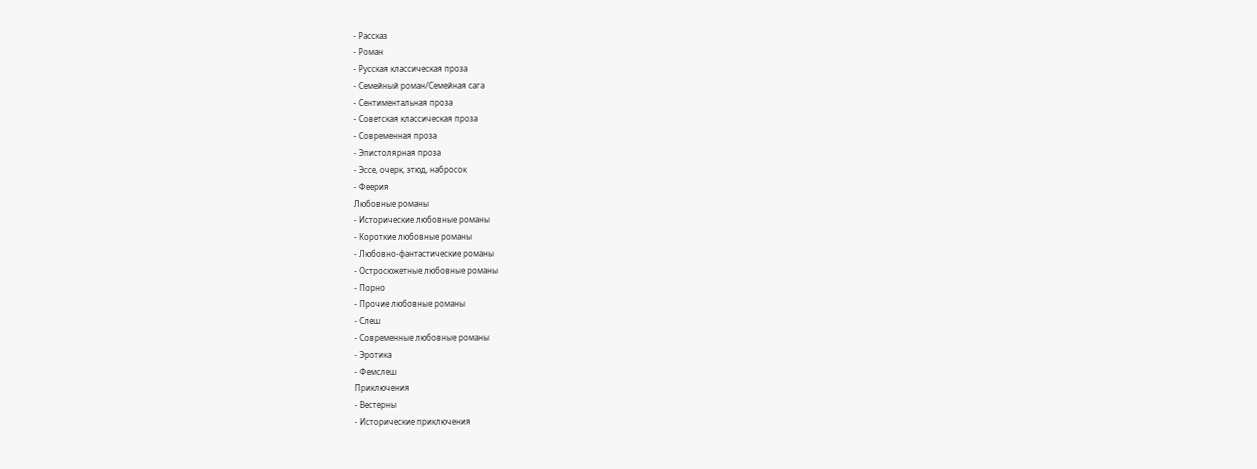- Рассказ
- Роман
- Русская классическая проза
- Семейный роман/Семейная сага
- Сентиментальная проза
- Советская классическая проза
- Современная проза
- Эпистолярная проза
- Эссе, очерк, этюд, набросок
- Феерия
Любовные романы
- Исторические любовные романы
- Короткие любовные романы
- Любовно-фантастические романы
- Остросюжетные любовные романы
- Порно
- Прочие любовные романы
- Слеш
- Современные любовные романы
- Эротика
- Фемслеш
Приключения
- Вестерны
- Исторические приключения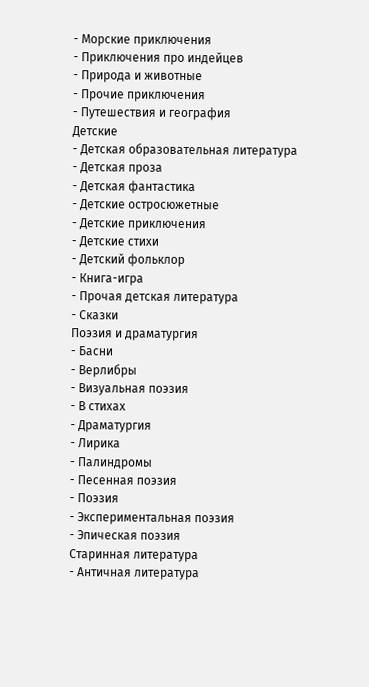- Морские приключения
- Приключения про индейцев
- Природа и животные
- Прочие приключения
- Путешествия и география
Детские
- Детская образовательная литература
- Детская проза
- Детская фантастика
- Детские остросюжетные
- Детские приключения
- Детские стихи
- Детский фольклор
- Книга-игра
- Прочая детская литература
- Сказки
Поэзия и драматургия
- Басни
- Верлибры
- Визуальная поэзия
- В стихах
- Драматургия
- Лирика
- Палиндромы
- Песенная поэзия
- Поэзия
- Экспериментальная поэзия
- Эпическая поэзия
Старинная литература
- Античная литература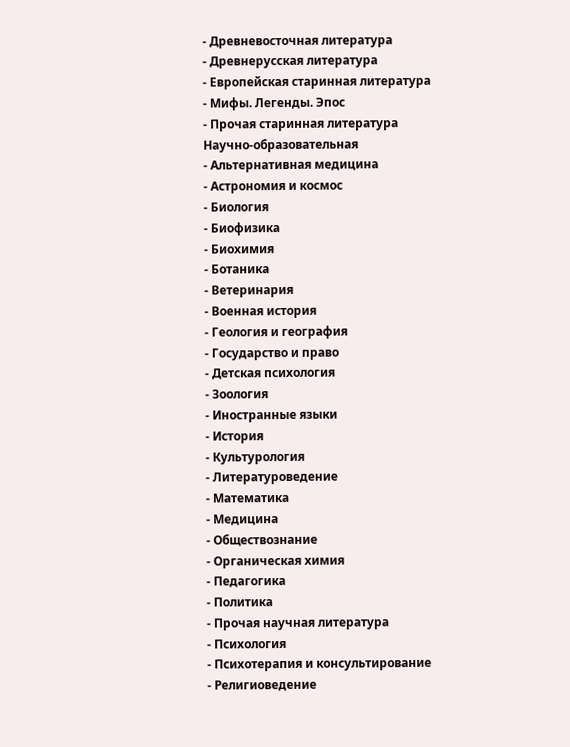- Древневосточная литература
- Древнерусская литература
- Европейская старинная литература
- Мифы. Легенды. Эпос
- Прочая старинная литература
Научно-образовательная
- Альтернативная медицина
- Астрономия и космос
- Биология
- Биофизика
- Биохимия
- Ботаника
- Ветеринария
- Военная история
- Геология и география
- Государство и право
- Детская психология
- Зоология
- Иностранные языки
- История
- Культурология
- Литературоведение
- Математика
- Медицина
- Обществознание
- Органическая химия
- Педагогика
- Политика
- Прочая научная литература
- Психология
- Психотерапия и консультирование
- Религиоведение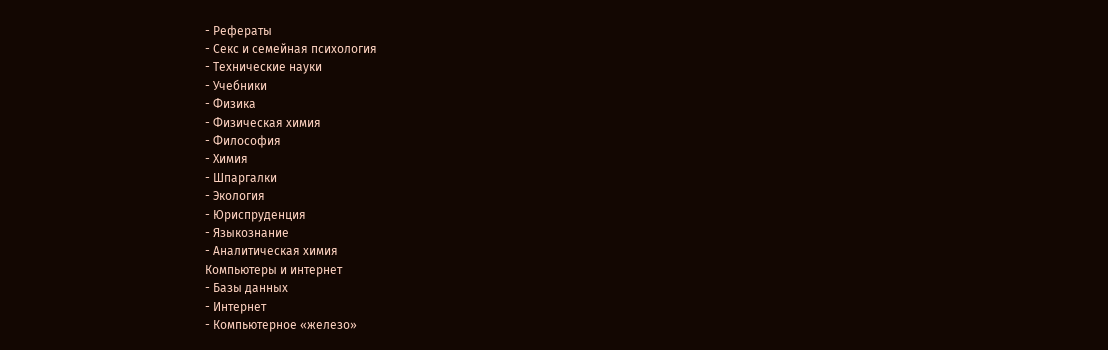- Рефераты
- Секс и семейная психология
- Технические науки
- Учебники
- Физика
- Физическая химия
- Философия
- Химия
- Шпаргалки
- Экология
- Юриспруденция
- Языкознание
- Аналитическая химия
Компьютеры и интернет
- Базы данных
- Интернет
- Компьютерное «железо»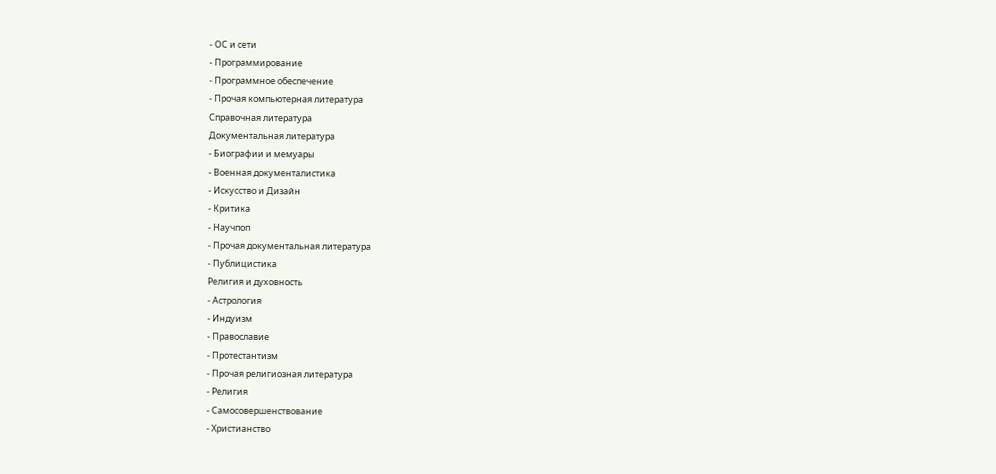- ОС и сети
- Программирование
- Программное обеспечение
- Прочая компьютерная литература
Справочная литература
Документальная литература
- Биографии и мемуары
- Военная документалистика
- Искусство и Дизайн
- Критика
- Научпоп
- Прочая документальная литература
- Публицистика
Религия и духовность
- Астрология
- Индуизм
- Православие
- Протестантизм
- Прочая религиозная литература
- Религия
- Самосовершенствование
- Христианство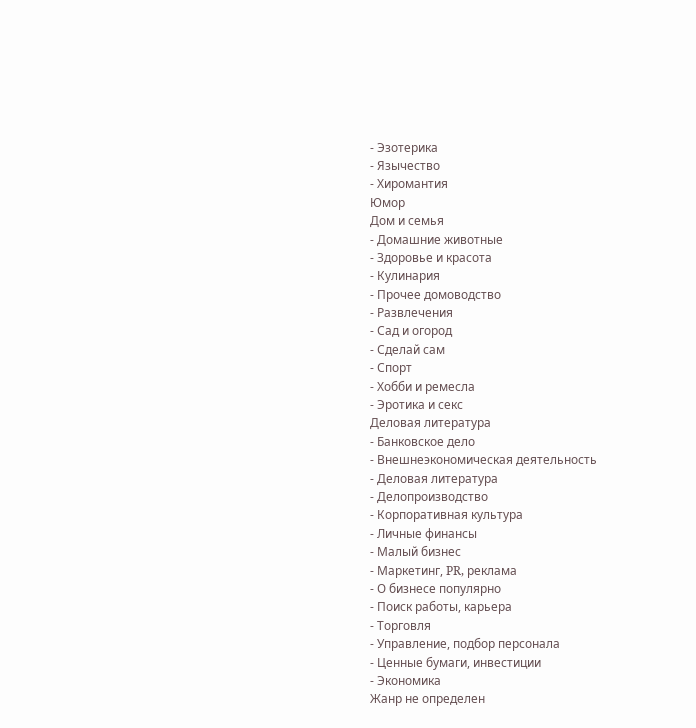- Эзотерика
- Язычество
- Хиромантия
Юмор
Дом и семья
- Домашние животные
- Здоровье и красота
- Кулинария
- Прочее домоводство
- Развлечения
- Сад и огород
- Сделай сам
- Спорт
- Хобби и ремесла
- Эротика и секс
Деловая литература
- Банковское дело
- Внешнеэкономическая деятельность
- Деловая литература
- Делопроизводство
- Корпоративная культура
- Личные финансы
- Малый бизнес
- Маркетинг, PR, реклама
- О бизнесе популярно
- Поиск работы, карьера
- Торговля
- Управление, подбор персонала
- Ценные бумаги, инвестиции
- Экономика
Жанр не определен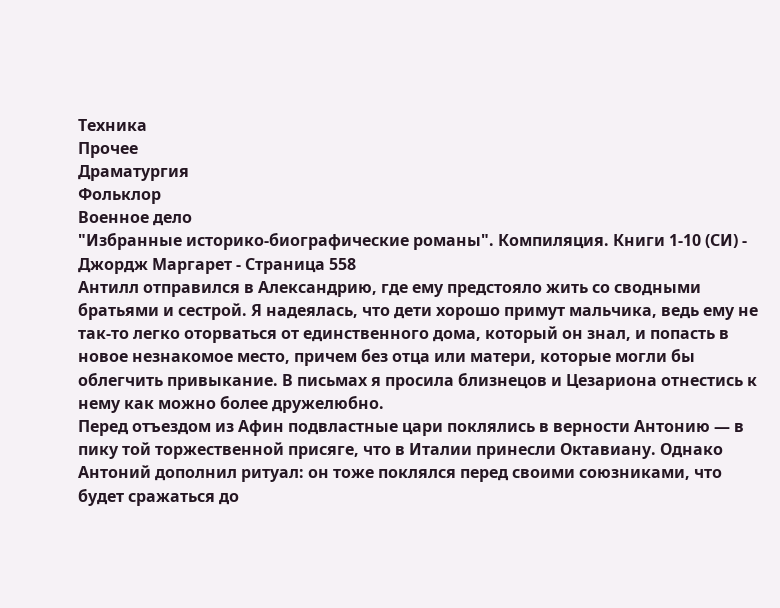Техника
Прочее
Драматургия
Фольклор
Военное дело
"Избранные историко-биографические романы". Компиляция. Книги 1-10 (СИ) - Джордж Маргарет - Страница 558
Антилл отправился в Александрию, где ему предстояло жить со сводными братьями и сестрой. Я надеялась, что дети хорошо примут мальчика, ведь ему не так-то легко оторваться от единственного дома, который он знал, и попасть в новое незнакомое место, причем без отца или матери, которые могли бы облегчить привыкание. В письмах я просила близнецов и Цезариона отнестись к нему как можно более дружелюбно.
Перед отъездом из Афин подвластные цари поклялись в верности Антонию — в пику той торжественной присяге, что в Италии принесли Октавиану. Однако Антоний дополнил ритуал: он тоже поклялся перед своими союзниками, что будет сражаться до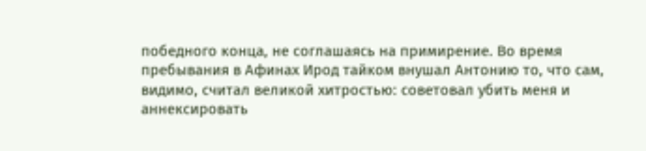победного конца, не соглашаясь на примирение. Во время пребывания в Афинах Ирод тайком внушал Антонию то, что сам, видимо, считал великой хитростью: советовал убить меня и аннексировать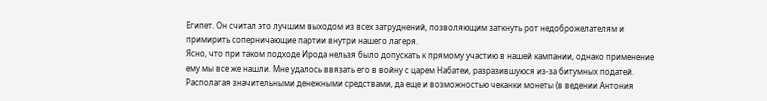Египет. Он считал это лучшим выходом из всех затруднений, позволяющим заткнуть рот недоброжелателям и примирить соперничающие партии внутри нашего лагеря.
Ясно, что при таком подходе Ирода нельзя было допускать к прямому участию в нашей кампании, однако применение ему мы все же нашли. Мне удалось ввязать его в войну с царем Набатеи, разразившуюся из-за битумных податей.
Располагая значительными денежными средствами, да еще и возможностью чеканки монеты (в ведении Антония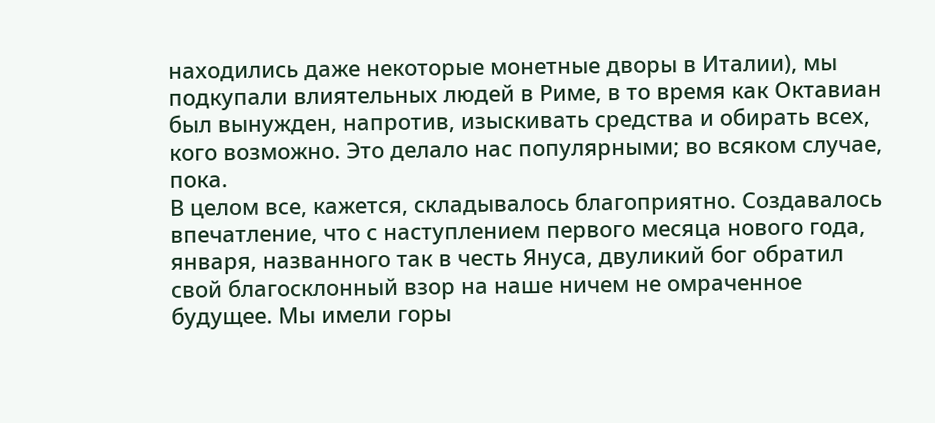находились даже некоторые монетные дворы в Италии), мы подкупали влиятельных людей в Риме, в то время как Октавиан был вынужден, напротив, изыскивать средства и обирать всех, кого возможно. Это делало нас популярными; во всяком случае, пока.
В целом все, кажется, складывалось благоприятно. Создавалось впечатление, что с наступлением первого месяца нового года, января, названного так в честь Януса, двуликий бог обратил свой благосклонный взор на наше ничем не омраченное будущее. Мы имели горы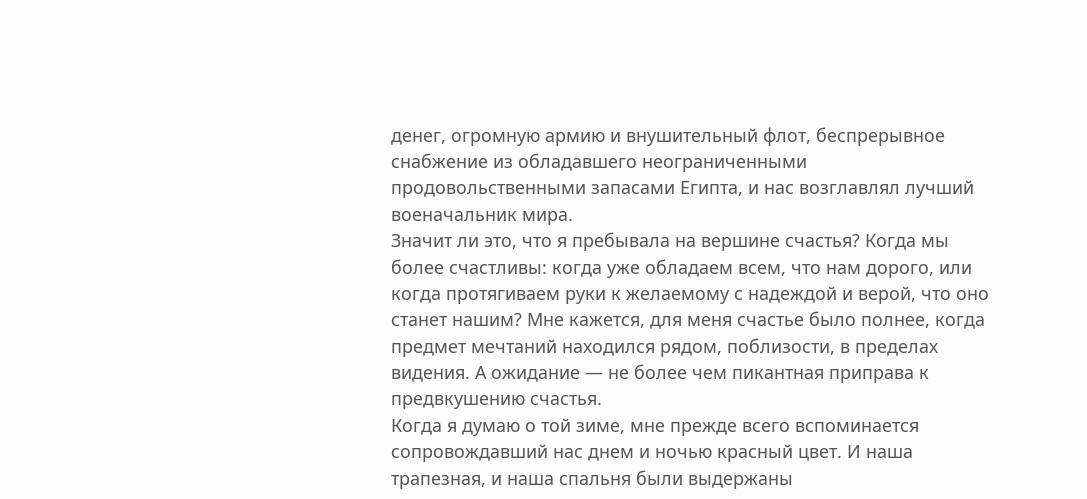денег, огромную армию и внушительный флот, беспрерывное снабжение из обладавшего неограниченными продовольственными запасами Египта, и нас возглавлял лучший военачальник мира.
Значит ли это, что я пребывала на вершине счастья? Когда мы более счастливы: когда уже обладаем всем, что нам дорого, или когда протягиваем руки к желаемому с надеждой и верой, что оно станет нашим? Мне кажется, для меня счастье было полнее, когда предмет мечтаний находился рядом, поблизости, в пределах видения. А ожидание — не более чем пикантная приправа к предвкушению счастья.
Когда я думаю о той зиме, мне прежде всего вспоминается сопровождавший нас днем и ночью красный цвет. И наша трапезная, и наша спальня были выдержаны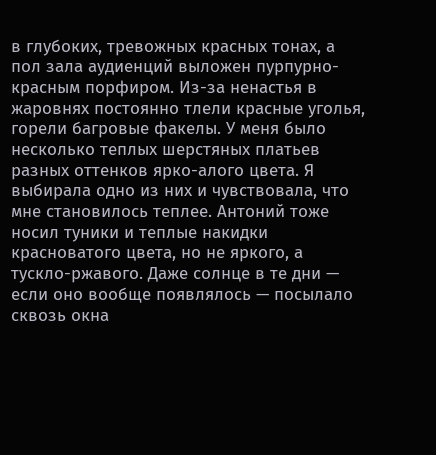в глубоких, тревожных красных тонах, а пол зала аудиенций выложен пурпурно-красным порфиром. Из-за ненастья в жаровнях постоянно тлели красные уголья, горели багровые факелы. У меня было несколько теплых шерстяных платьев разных оттенков ярко-алого цвета. Я выбирала одно из них и чувствовала, что мне становилось теплее. Антоний тоже носил туники и теплые накидки красноватого цвета, но не яркого, а тускло-ржавого. Даже солнце в те дни — если оно вообще появлялось — посылало сквозь окна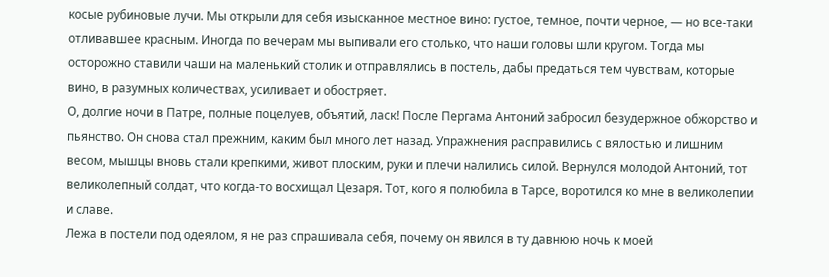косые рубиновые лучи. Мы открыли для себя изысканное местное вино: густое, темное, почти черное, — но все-таки отливавшее красным. Иногда по вечерам мы выпивали его столько, что наши головы шли кругом. Тогда мы осторожно ставили чаши на маленький столик и отправлялись в постель, дабы предаться тем чувствам, которые вино, в разумных количествах, усиливает и обостряет.
О, долгие ночи в Патре, полные поцелуев, объятий, ласк! После Пергама Антоний забросил безудержное обжорство и пьянство. Он снова стал прежним, каким был много лет назад. Упражнения расправились с вялостью и лишним весом, мышцы вновь стали крепкими, живот плоским, руки и плечи налились силой. Вернулся молодой Антоний, тот великолепный солдат, что когда-то восхищал Цезаря. Тот, кого я полюбила в Тарсе, воротился ко мне в великолепии и славе.
Лежа в постели под одеялом, я не раз спрашивала себя, почему он явился в ту давнюю ночь к моей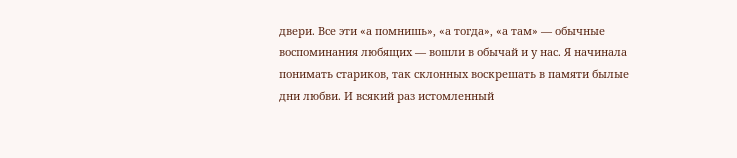двери. Все эти «а помнишь», «а тогда», «а там» — обычные воспоминания любящих — вошли в обычай и у нас. Я начинала понимать стариков, так склонных воскрешать в памяти былые дни любви. И всякий раз истомленный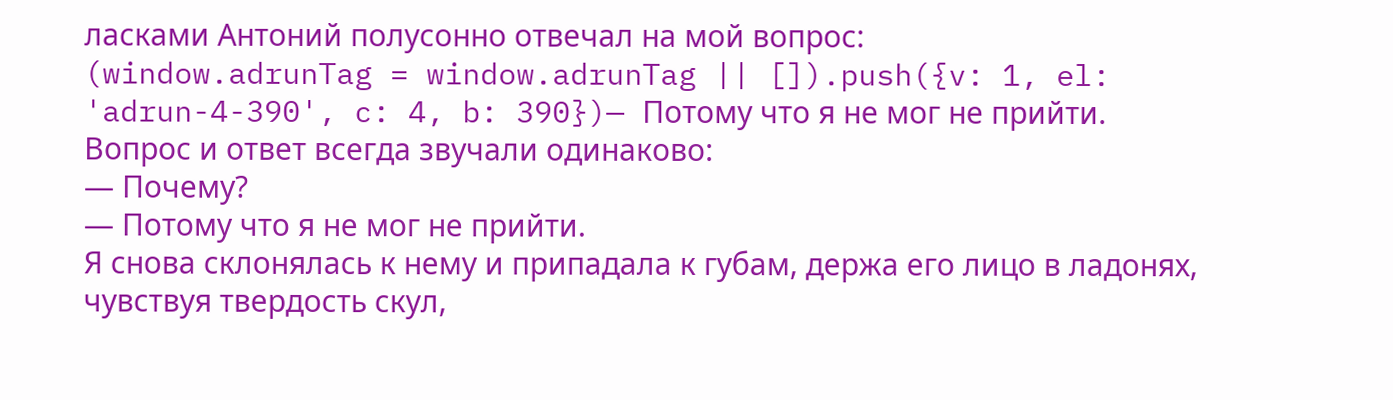ласками Антоний полусонно отвечал на мой вопрос:
(window.adrunTag = window.adrunTag || []).push({v: 1, el: 'adrun-4-390', c: 4, b: 390})— Потому что я не мог не прийти.
Вопрос и ответ всегда звучали одинаково:
— Почему?
— Потому что я не мог не прийти.
Я снова склонялась к нему и припадала к губам, держа его лицо в ладонях, чувствуя твердость скул,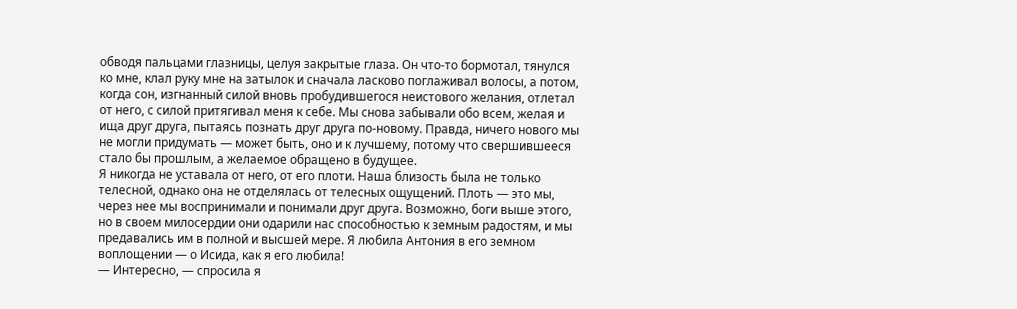обводя пальцами глазницы, целуя закрытые глаза. Он что-то бормотал, тянулся ко мне, клал руку мне на затылок и сначала ласково поглаживал волосы, а потом, когда сон, изгнанный силой вновь пробудившегося неистового желания, отлетал от него, с силой притягивал меня к себе. Мы снова забывали обо всем, желая и ища друг друга, пытаясь познать друг друга по-новому. Правда, ничего нового мы не могли придумать — может быть, оно и к лучшему, потому что свершившееся стало бы прошлым, а желаемое обращено в будущее.
Я никогда не уставала от него, от его плоти. Наша близость была не только телесной, однако она не отделялась от телесных ощущений. Плоть — это мы, через нее мы воспринимали и понимали друг друга. Возможно, боги выше этого, но в своем милосердии они одарили нас способностью к земным радостям, и мы предавались им в полной и высшей мере. Я любила Антония в его земном воплощении — о Исида, как я его любила!
— Интересно, — спросила я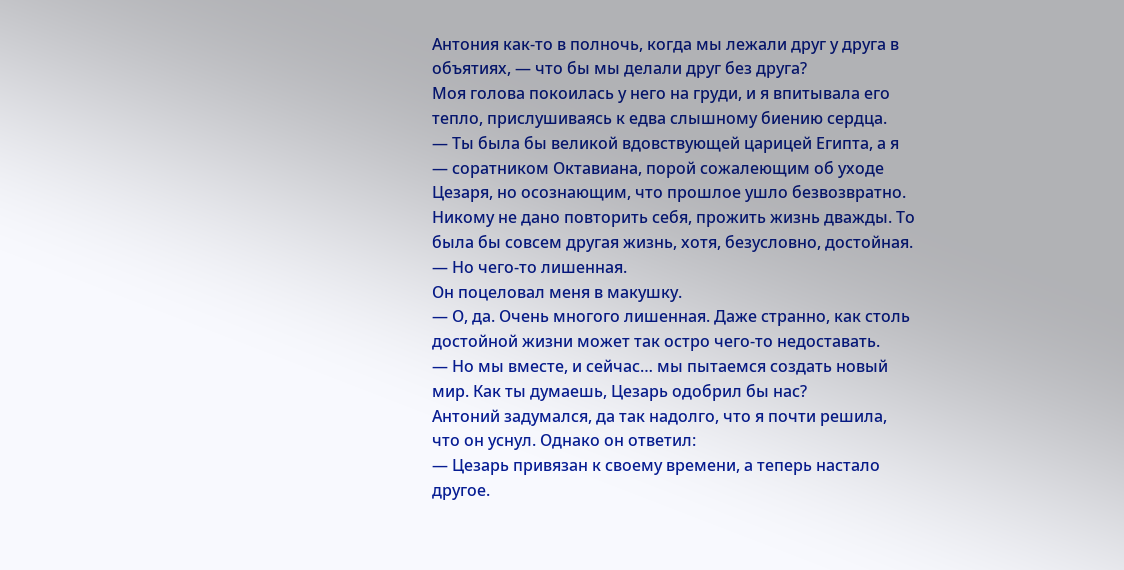Антония как-то в полночь, когда мы лежали друг у друга в объятиях, — что бы мы делали друг без друга?
Моя голова покоилась у него на груди, и я впитывала его тепло, прислушиваясь к едва слышному биению сердца.
— Ты была бы великой вдовствующей царицей Египта, а я — соратником Октавиана, порой сожалеющим об уходе Цезаря, но осознающим, что прошлое ушло безвозвратно. Никому не дано повторить себя, прожить жизнь дважды. То была бы совсем другая жизнь, хотя, безусловно, достойная.
— Но чего-то лишенная.
Он поцеловал меня в макушку.
— О, да. Очень многого лишенная. Даже странно, как столь достойной жизни может так остро чего-то недоставать.
— Но мы вместе, и сейчас… мы пытаемся создать новый мир. Как ты думаешь, Цезарь одобрил бы нас?
Антоний задумался, да так надолго, что я почти решила, что он уснул. Однако он ответил:
— Цезарь привязан к своему времени, а теперь настало другое.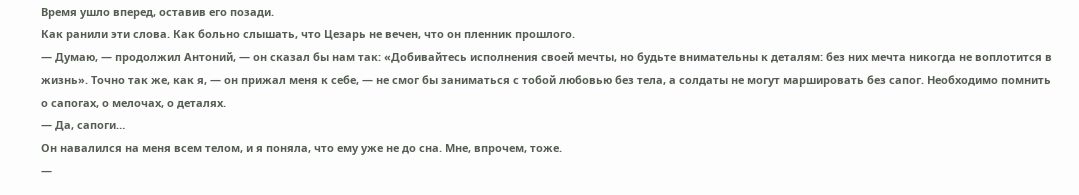Время ушло вперед, оставив его позади.
Как ранили эти слова. Как больно слышать, что Цезарь не вечен, что он пленник прошлого.
— Думаю, — продолжил Антоний, — он сказал бы нам так: «Добивайтесь исполнения своей мечты, но будьте внимательны к деталям: без них мечта никогда не воплотится в жизнь». Точно так же, как я, — он прижал меня к себе, — не смог бы заниматься с тобой любовью без тела, а солдаты не могут маршировать без сапог. Необходимо помнить о сапогах, о мелочах, о деталях.
— Да, сапоги…
Он навалился на меня всем телом, и я поняла, что ему уже не до сна. Мне, впрочем, тоже.
—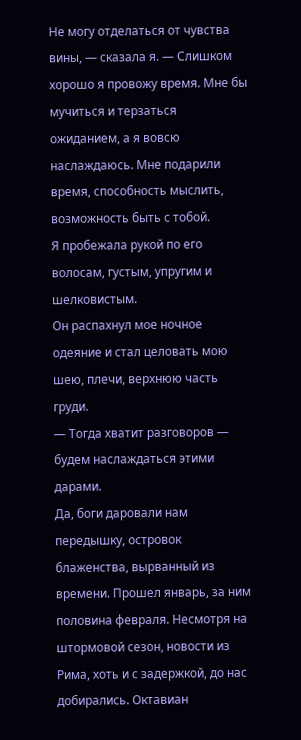Не могу отделаться от чувства вины, — сказала я. — Слишком хорошо я провожу время. Мне бы мучиться и терзаться ожиданием, а я вовсю наслаждаюсь. Мне подарили время, способность мыслить, возможность быть с тобой.
Я пробежала рукой по его волосам, густым, упругим и шелковистым.
Он распахнул мое ночное одеяние и стал целовать мою шею, плечи, верхнюю часть груди.
— Тогда хватит разговоров — будем наслаждаться этими дарами.
Да, боги даровали нам передышку, островок блаженства, вырванный из времени. Прошел январь, за ним половина февраля. Несмотря на штормовой сезон, новости из Рима, хоть и с задержкой, до нас добирались. Октавиан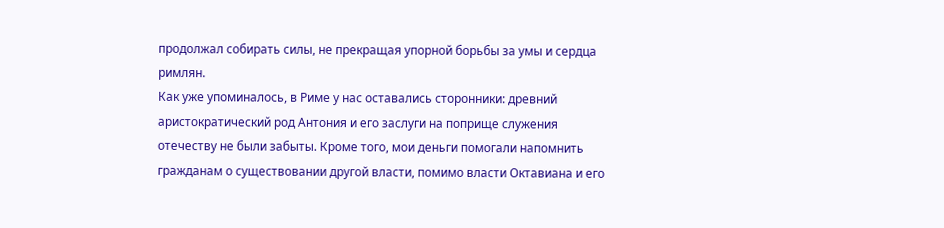продолжал собирать силы, не прекращая упорной борьбы за умы и сердца римлян.
Как уже упоминалось, в Риме у нас оставались сторонники: древний аристократический род Антония и его заслуги на поприще служения отечеству не были забыты. Кроме того, мои деньги помогали напомнить гражданам о существовании другой власти, помимо власти Октавиана и его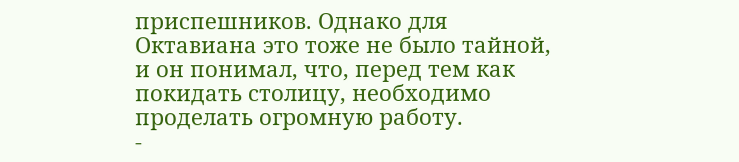приспешников. Однако для Октавиана это тоже не было тайной, и он понимал, что, перед тем как покидать столицу, необходимо проделать огромную работу.
-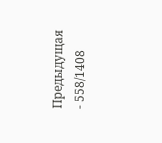Предыдущая
- 558/1408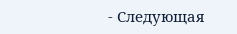- Следующая